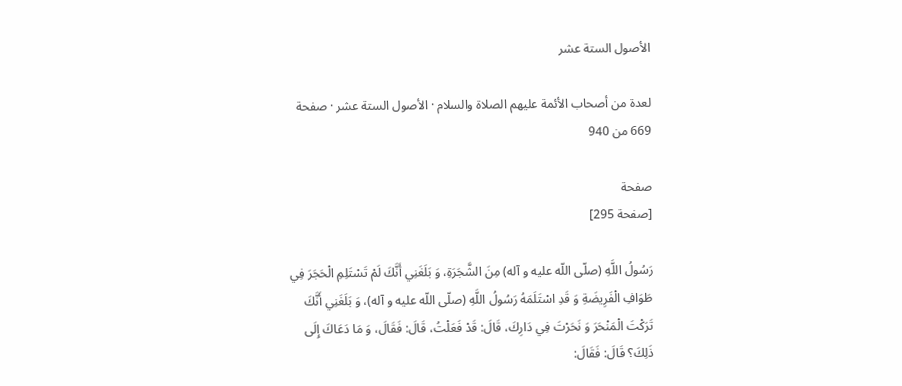الأصول الستة عشر

لعدة من أصحاب الأئمة عليهم الصلاة والسلام · الأصول الستة عشر · صفحة 669 من 940

صفحة
[صفحة 295]

رَسُولُ اللَّهِ (صلّى اللّه عليه و آله) مِنَ الشَّجَرَةِ، وَ بَلَغَنِي أَنَّكَ لَمْ تَسْتَلِمِ الْحَجَرَ فِي طَوَافِ الْفَرِيضَةِ وَ قَدِ اسْتَلَمَهُ رَسُولُ اللَّهِ (صلّى اللّه عليه و آله)، وَ بَلَغَنِي أَنَّكَ تَرَكْتَ الْمَنْحَرَ وَ نَحَرْتَ فِي دَارِكَ، قَالَ: قَدْ فَعَلْتُ، قَالَ: فَقَالَ، وَ مَا دَعَاكَ إِلَى ذَلِكَ؟ قَالَ: فَقَالَ: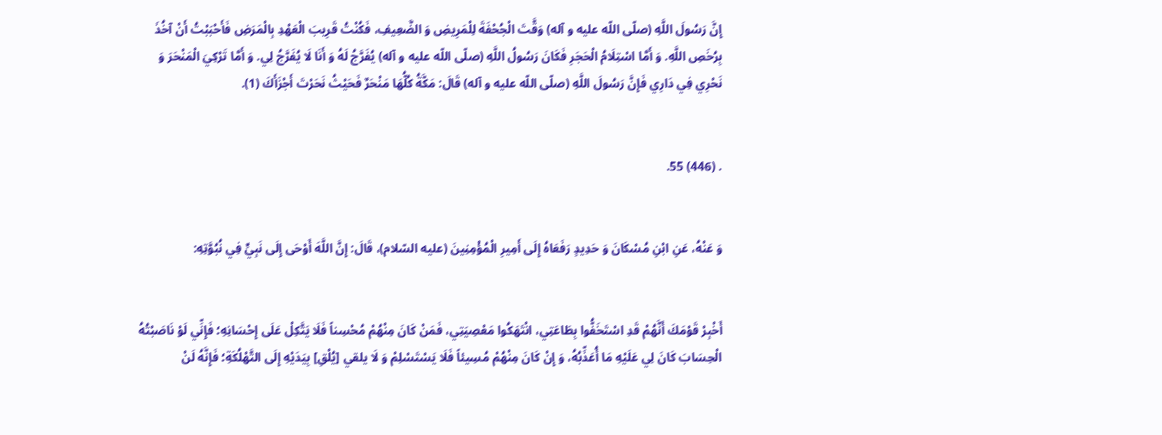إِنَّ رَسُولَ اللَّهِ (صلّى اللّه عليه و آله) وَقَّتَ الْجُحْفَةَ لِلْمَرِيضِ وَ الضَّعِيفِ، فَكُنْتُ قَرِيبَ الْعَهْدِ بِالْمَرَضِ فَأَحْبَبْتُ أَنْ آخُذَ بِرُخَصِ اللَّهِ. وَ أَمَّا اسْتِلَامُ الْحَجَرِ فَكَانَ رَسُولُ اللَّهِ (صلّى اللّه عليه و آله) يُفَرَّجُ لَهُ وَ أَنَا لَا يُفَرَّجُ لِي. وَ أَمَّا تَرْكِيَ الْمَنْحَرَ وَ نَحْرِي فِي دَارِي فَإِنَّ رَسُولَ اللَّهِ (صلّى اللّه عليه و آله) قَالَ: مَكَّةُ كُلُّهَا مَنْحَرٌ فَحَيْثُ نَحَرْتَ أَجْزَأَكَ (1).


. (446) 55.


وَ عَنْهُ، عَنِ ابْنِ مُسْكَانَ وَ حَدِيدٍ رَفَعَاهُ إِلَى أَمِيرِ الْمُؤْمِنِينَ (عليه السّلام)، قَالَ: إِنَّ اللَّهَ أَوْحَى إِلَى نَبِيٍّ فِي نُبُوَّتِهِ:


أَخْبِرْ قَوْمَكَ أَنَّهُمْ قَدِ اسْتَخَفُّوا بِطَاعَتِي، انْتَهَكُوا مَعْصِيَتِي، فَمَنْ كَانَ مِنْهُمْ مُحْسِناً فَلَا يَتَّكِلْ عَلَى إِحْسَانِهِ؛ فَإِنِّي لَوْ نَاصَبْتُهُ الْحِسَابَ كَانَ لِي عَلَيْهِ مَا أُعَذِّبُهُ، وَ إِنْ كَانَ مِنْهُمْ مُسِيئاً فَلَا يَسْتَسْلِمْ وَ لَا يلقي [يُلْقِ] بِيَدَيْهِ إِلَى التَّهْلُكَةِ؛ فَإِنَّهُ لَنْ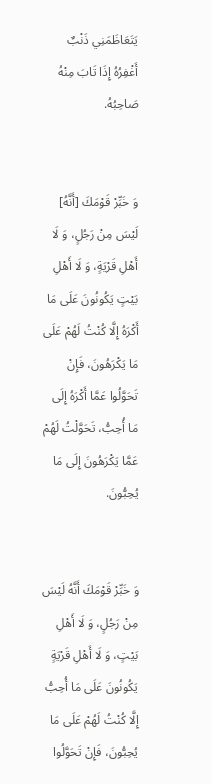يَتَعَاظَمَنِي ذَنْبٌ أَغْفِرُهُ إِذَا تَابَ مِنْهُ صَاحِبُهُ.


وَ خَبِّرْ قَوْمَكَ [أَنَّهُ] لَيْسَ مِنْ رَجُلٍ، وَ لَا أَهْلِ قَرْيَةٍ، وَ لَا أَهْلِ بَيْتٍ يَكُونُونَ عَلَى مَا أَكْرَهُ إِلَّا كُنْتُ لَهُمْ عَلَى مَا يَكْرَهُونَ، فَإِنْ تَحَوَّلُوا عَمَّا أَكْرَهُ إِلَى مَا أُحِبُّ، تَحَوَّلْتُ لَهُمْ عَمَّا يَكْرَهُونَ إِلَى مَا يُحِبُّونَ.


وَ خَبِّرْ قَوْمَكَ أَنَّهُ لَيْسَ مِنْ رَجُلٍ، وَ لَا أَهْلِ بَيْتٍ، وَ لَا أَهْلِ قَرْيَةٍ يَكُونُونَ عَلَى مَا أُحِبُّ إِلَّا كُنْتُ لَهُمْ عَلَى مَا يُحِبُّونَ، فَإِنْ تَحَوَّلُوا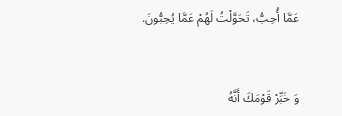عَمَّا أُحِبُّ، تَحَوَّلْتُ لَهُمْ عَمَّا يُحِبُّونَ.


وَ خَبِّرْ قَوْمَكَ أَنَّهُ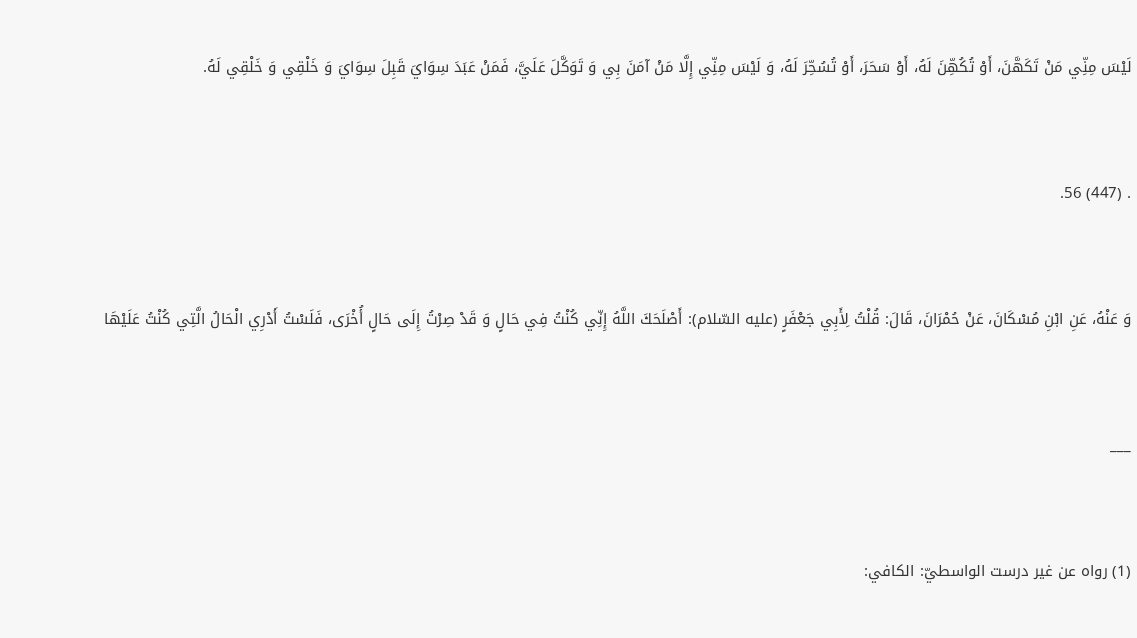لَيْسَ مِنِّي مَنْ تَكَهَّنَ، أَوْ تُكُهِّنَ لَهُ، أَوْ سَحَرَ، أَوْ تُسُحِّرَ لَهُ، وَ لَيْسَ مِنِّي إِلَّا مَنْ آمَنَ بِي وَ تَوَكَّلَ عَلَيَّ، فَمَنْ عَبَدَ سِوَايَ قَبِلَ سِوَايَ وَ خَلْقِي وَ خَلْقِي لَهُ.


. (447) 56.


وَ عَنْهُ، عَنِ ابْنِ مُسْكَانَ، عَنْ حُمْرَانَ، قَالَ: قُلْتُ لِأَبِي جَعْفَرٍ (عليه السّلام): أَصْلَحَكَ اللَّهُ إِنِّي كُنْتُ فِي حَالٍ وَ قَدْ صِرْتُ إِلَى حَالٍ أُخْرَى، فَلَسْتُ أَدْرِي الْحَالُ الَّتِي كُنْتُ عَلَيْهَا


___


(1) رواه عن غير درست الواسطيّ: الكافي: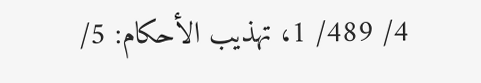4/ 489/ 1، تهذيب الأحكام: 5/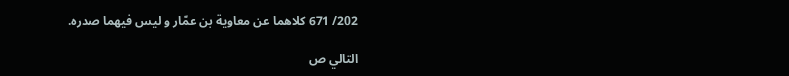202/ 671 كلاهما عن معاوية بن عمّار و ليس فيهما صدره.

التالي ص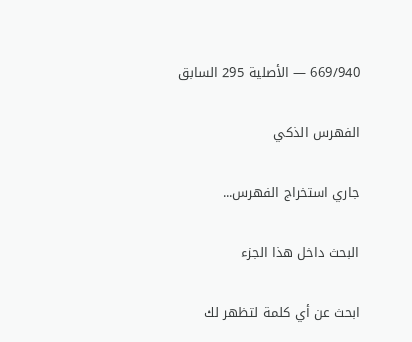669/940 — الأصلية 295 السابق

الفهرس الذكي

جاري استخراج الفهرس...

البحث داخل هذا الجزء

ابحث عن أي كلمة لتظهر لك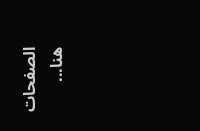الصفحات هنا...